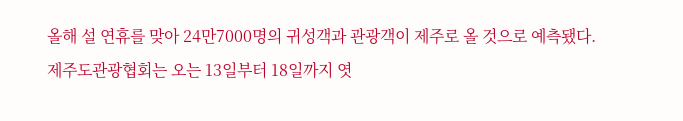올해 설 연휴를 맞아 24만7000명의 귀성객과 관광객이 제주로 올 것으로 예측됐다.
제주도관광협회는 오는 13일부터 18일까지 엿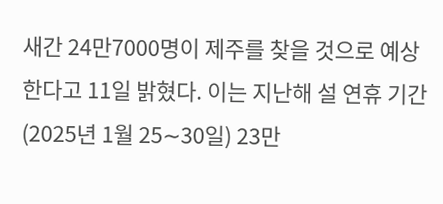새간 24만7000명이 제주를 찾을 것으로 예상한다고 11일 밝혔다. 이는 지난해 설 연휴 기간(2025년 1월 25∼30일) 23만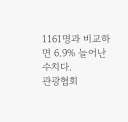1161명과 비교하면 6.9% 늘어난 수치다.
관광협회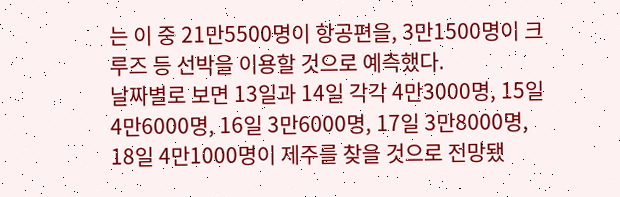는 이 중 21만5500명이 항공편을, 3만1500명이 크루즈 등 선박을 이용할 것으로 예측했다.
날짜별로 보면 13일과 14일 각각 4만3000명, 15일 4만6000명, 16일 3만6000명, 17일 3만8000명, 18일 4만1000명이 제주를 찾을 것으로 전망됐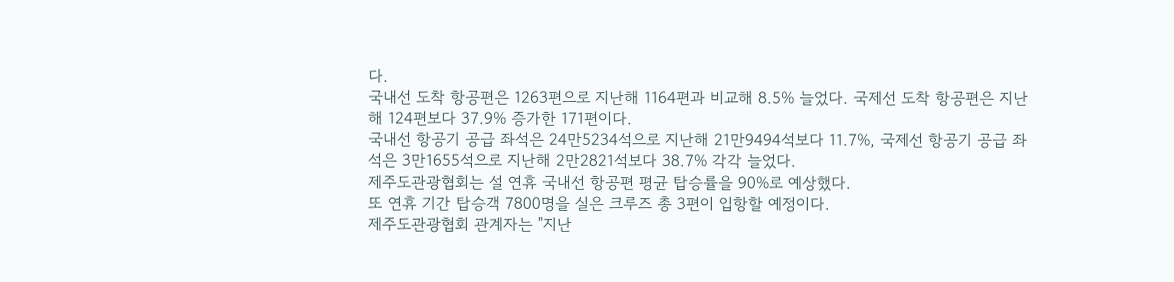다.
국내선 도착 항공편은 1263편으로 지난해 1164편과 비교해 8.5% 늘었다. 국제선 도착 항공편은 지난해 124편보다 37.9% 증가한 171편이다.
국내선 항공기 공급 좌석은 24만5234석으로 지난해 21만9494석보다 11.7%, 국제선 항공기 공급 좌석은 3만1655석으로 지난해 2만2821석보다 38.7% 각각 늘었다.
제주도관광협회는 설 연휴 국내선 항공편 평균 탑승률을 90%로 예상했다.
또 연휴 기간 탑승객 7800명을 실은 크루즈 총 3편이 입항할 예정이다.
제주도관광협회 관계자는 "지난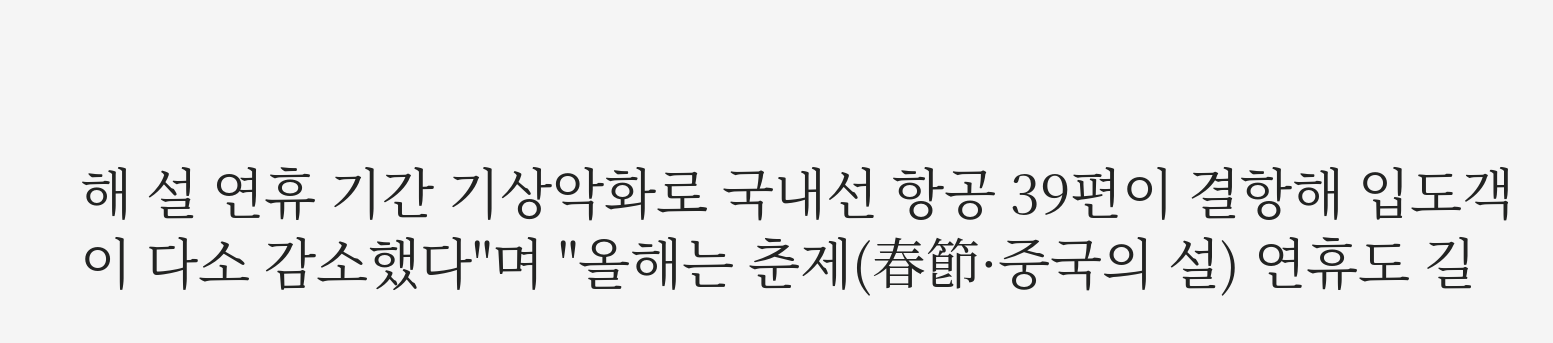해 설 연휴 기간 기상악화로 국내선 항공 39편이 결항해 입도객이 다소 감소했다"며 "올해는 춘제(春節·중국의 설) 연휴도 길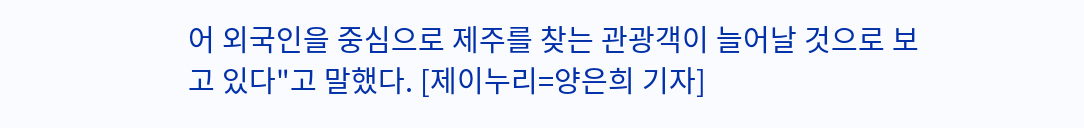어 외국인을 중심으로 제주를 찾는 관광객이 늘어날 것으로 보고 있다"고 말했다. [제이누리=양은희 기자]